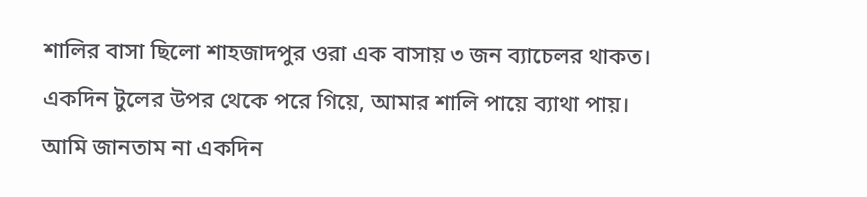শালির বাসা ছিলো শাহজাদপুর ওরা এক বাসায় ৩ জন ব্যাচেলর থাকত।
একদিন টুলের উপর থেকে পরে গিয়ে, আমার শালি পায়ে ব্যাথা পায়।
আমি জানতাম না একদিন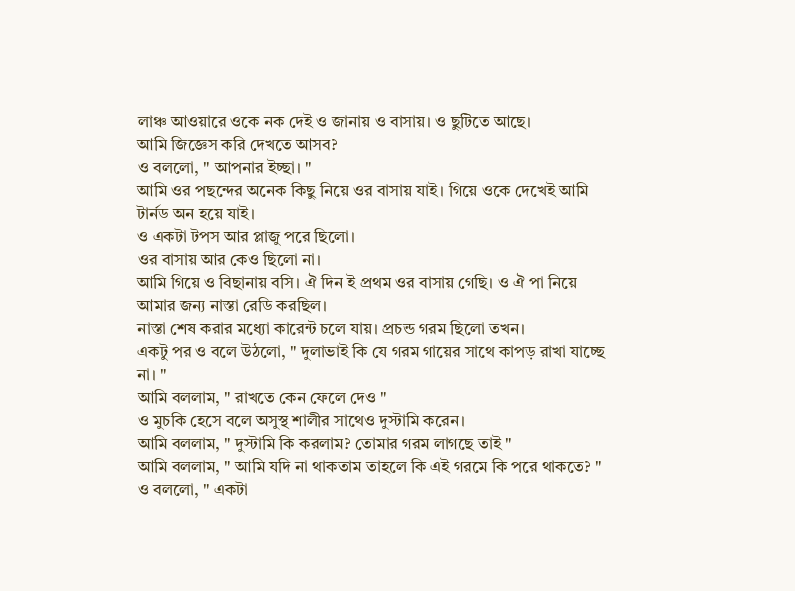লাঞ্চ আওয়ারে ওকে নক দেই ও জানায় ও বাসায়। ও ছুটিতে আছে।
আমি জিজ্ঞেস করি দেখতে আসব?
ও বললো, " আপনার ইচ্ছা। "
আমি ওর পছন্দের অনেক কিছু নিয়ে ওর বাসায় যাই। গিয়ে ওকে দেখেই আমি টার্নড অন হয়ে যাই।
ও একটা টপস আর প্লাজু পরে ছিলো।
ওর বাসায় আর কেও ছিলো না।
আমি গিয়ে ও বিছানায় বসি। ঐ দিন ই প্রথম ওর বাসায় গেছি। ও ঐ পা নিয়ে আমার জন্য নাস্তা রেডি করছিল।
নাস্তা শেষ করার মধ্যো কারেন্ট চলে যায়। প্রচন্ড গরম ছিলো তখন।
একটু পর ও বলে উঠলো, " দুলাভাই কি যে গরম গায়ের সাথে কাপড় রাখা যাচ্ছে না। "
আমি বললাম, " রাখতে কেন ফেলে দেও "
ও মুচকি হেসে বলে অসুস্থ শালীর সাথেও দুস্টামি করেন।
আমি বললাম, " দুস্টামি কি করলাম? তোমার গরম লাগছে তাই "
আমি বললাম, " আমি যদি না থাকতাম তাহলে কি এই গরমে কি পরে থাকতে? "
ও বললো, " একটা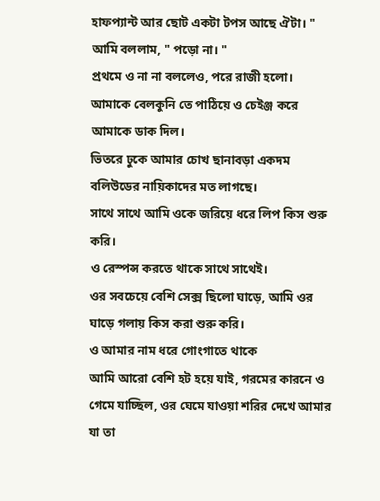হাফপ্যান্ট আর ছোট একটা টপস আছে ঐটা। " আমি বললাম, " পড়ো না। "
প্রথমে ও না না বললেও, পরে রাজী হলো। আমাকে বেলকুনি তে পাঠিয়ে ও চেইঞ্জ করে আমাকে ডাক দিল।
ভিতরে ঢুকে আমার চোখ ছানাবড়া একদম বলিউডের নায়িকাদের মত লাগছে।
সাথে সাথে আমি ওকে জরিয়ে ধরে লিপ কিস শুরু করি।
ও রেস্পন্স করতে থাকে সাথে সাথেই।
ওর সবচেয়ে বেশি সেক্স ছিলো ঘাড়ে, আমি ওর ঘাড়ে গলায় কিস করা শুরু করি।
ও আমার নাম ধরে গোংগাতে থাকে
আমি আরো বেশি হট হয়ে যাই, গরমের কারনে ও গেমে যাচ্ছিল, ওর ঘেমে যাওয়া শরির দেখে আমার যা তা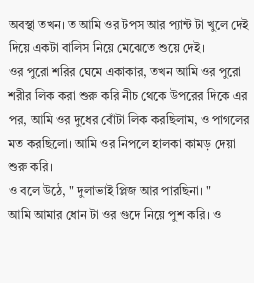অবস্থা তখন। ত আমি ওর টপস আর প্যান্ট টা খুলে দেই দিয়ে একটা বালিস নিয়ে মেঝেতে শুয়ে দেই।
ওর পুরো শরির ঘেমে একাকার, তখন আমি ওর পুরো শরীর লিক করা শুরু করি নীচ থেকে উপরের দিকে এর পর, আমি ওর দুধের বোঁটা লিক করছিলাম, ও পাগলের মত করছিলো। আমি ওর নিপলে হালকা কামড় দেয়া শুরু করি।
ও বলে উঠে, " দুলাভাই প্লিজ আর পারছিনা। "
আমি আমার ধোন টা ওর গুদে নিয়ে পুশ করি। ও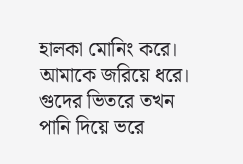হালকা মোনিং করে।
আমাকে জরিয়ে ধরে। গুদের ভিতরে তখন পানি দিয়ে ভরে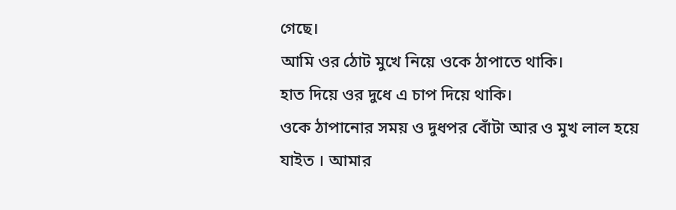গেছে।
আমি ওর ঠোট মুখে নিয়ে ওকে ঠাপাতে থাকি।
হাত দিয়ে ওর দুধে এ চাপ দিয়ে থাকি।
ওকে ঠাপানোর সময় ও দুধপর বোঁটা আর ও মুখ লাল হয়ে যাইত । আমার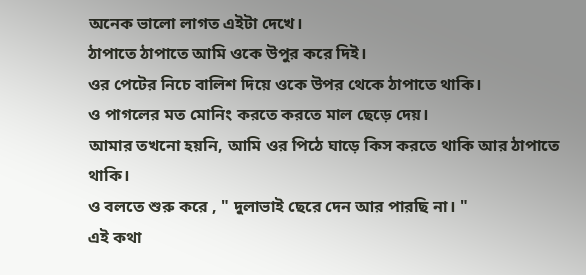অনেক ভালো লাগত এইটা দেখে।
ঠাপাতে ঠাপাতে আমি ওকে উপুর করে দিই।
ওর পেটের নিচে বালিশ দিয়ে ওকে উপর থেকে ঠাপাতে থাকি।
ও পাগলের মত মোনিং করতে করতে মাল ছেড়ে দেয়।
আমার তখনো হয়নি, আমি ওর পিঠে ঘাড়ে কিস করতে থাকি আর ঠাপাতে থাকি।
ও বলতে শুরু করে , " দুলাভাই ছেরে দেন আর পারছি না। "
এই কথা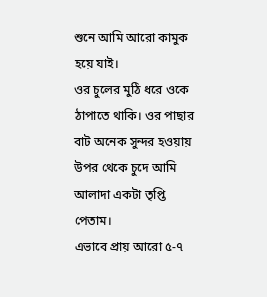শুনে আমি আরো কামুক হয়ে যাই।
ওর চুলের মুঠি ধরে ওকে ঠাপাতে থাকি। ওর পাছার বাট অনেক সুন্দর হওয়ায় উপর থেকে চুদে আমি আলাদা একটা তৃপ্তি পেতাম।
এভাবে প্রায় আরো ৫-৭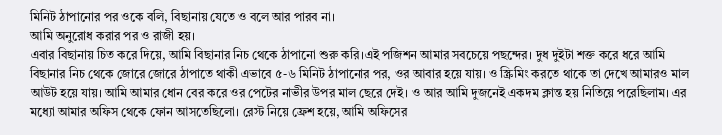মিনিট ঠাপানোর পর ওকে বলি, বিছানায় যেতে ও বলে আর পারব না।
আমি অনুরোধ করার পর ও রাজী হয়।
এবার বিছানায় চিত করে দিয়ে, আমি বিছানার নিচ থেকে ঠাপানো শুরু করি।এই পজিশন আমার সবচেয়ে পছন্দের। দুধ দুইটা শক্ত করে ধরে আমি বিছানার নিচ থেকে জোরে জোরে ঠাপাতে থাকী এভাবে ৫-৬ মিনিট ঠাপানোর পর, ওর আবার হয়ে যায়। ও স্ক্রিমিং করতে থাকে তা দেখে আমারও মাল আউট হয়ে যায়। আমি আমার ধোন বের করে ওর পেটের নাভীর উপর মাল ছেরে দেই। ও আর আমি দুজনেই একদম ক্লান্ত হয় নিতিয়ে পরেছিলাম। এর মধ্যো আমার অফিস থেকে ফোন আসতেছিলো। রেস্ট নিয়ে ফ্রেশ হয়ে, আমি অফিসের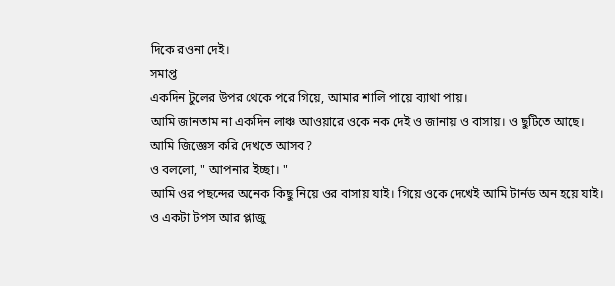দিকে রওনা দেই।
সমাপ্ত
একদিন টুলের উপর থেকে পরে গিয়ে, আমার শালি পায়ে ব্যাথা পায়।
আমি জানতাম না একদিন লাঞ্চ আওয়ারে ওকে নক দেই ও জানায় ও বাসায়। ও ছুটিতে আছে।
আমি জিজ্ঞেস করি দেখতে আসব?
ও বললো, " আপনার ইচ্ছা। "
আমি ওর পছন্দের অনেক কিছু নিয়ে ওর বাসায় যাই। গিয়ে ওকে দেখেই আমি টার্নড অন হয়ে যাই।
ও একটা টপস আর প্লাজু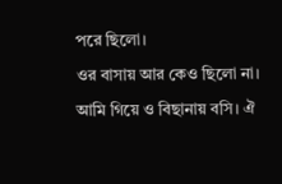পরে ছিলো।
ওর বাসায় আর কেও ছিলো না।
আমি গিয়ে ও বিছানায় বসি। ঐ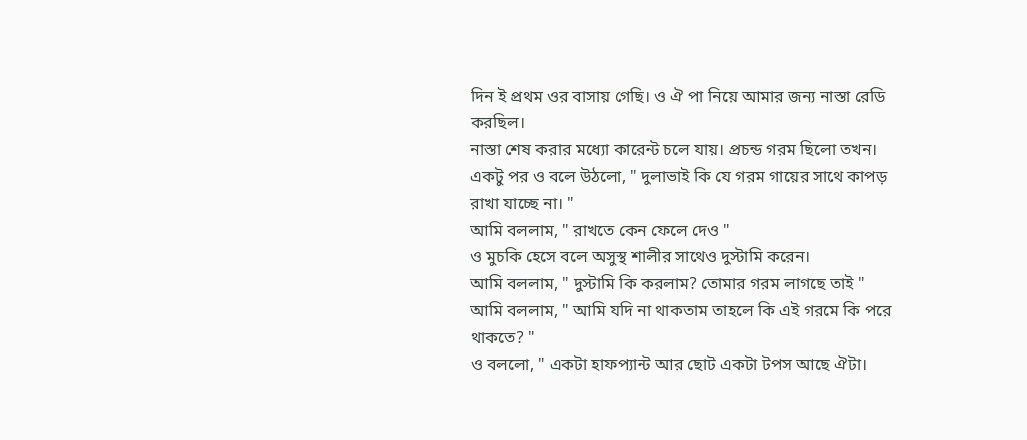দিন ই প্রথম ওর বাসায় গেছি। ও ঐ পা নিয়ে আমার জন্য নাস্তা রেডি করছিল।
নাস্তা শেষ করার মধ্যো কারেন্ট চলে যায়। প্রচন্ড গরম ছিলো তখন।
একটু পর ও বলে উঠলো, " দুলাভাই কি যে গরম গায়ের সাথে কাপড় রাখা যাচ্ছে না। "
আমি বললাম, " রাখতে কেন ফেলে দেও "
ও মুচকি হেসে বলে অসুস্থ শালীর সাথেও দুস্টামি করেন।
আমি বললাম, " দুস্টামি কি করলাম? তোমার গরম লাগছে তাই "
আমি বললাম, " আমি যদি না থাকতাম তাহলে কি এই গরমে কি পরে থাকতে? "
ও বললো, " একটা হাফপ্যান্ট আর ছোট একটা টপস আছে ঐটা।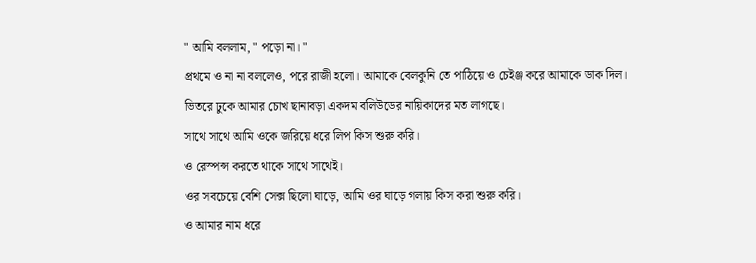" আমি বললাম, " পড়ো না। "
প্রথমে ও না না বললেও, পরে রাজী হলো। আমাকে বেলকুনি তে পাঠিয়ে ও চেইঞ্জ করে আমাকে ডাক দিল।
ভিতরে ঢুকে আমার চোখ ছানাবড়া একদম বলিউডের নায়িকাদের মত লাগছে।
সাথে সাথে আমি ওকে জরিয়ে ধরে লিপ কিস শুরু করি।
ও রেস্পন্স করতে থাকে সাথে সাথেই।
ওর সবচেয়ে বেশি সেক্স ছিলো ঘাড়ে, আমি ওর ঘাড়ে গলায় কিস করা শুরু করি।
ও আমার নাম ধরে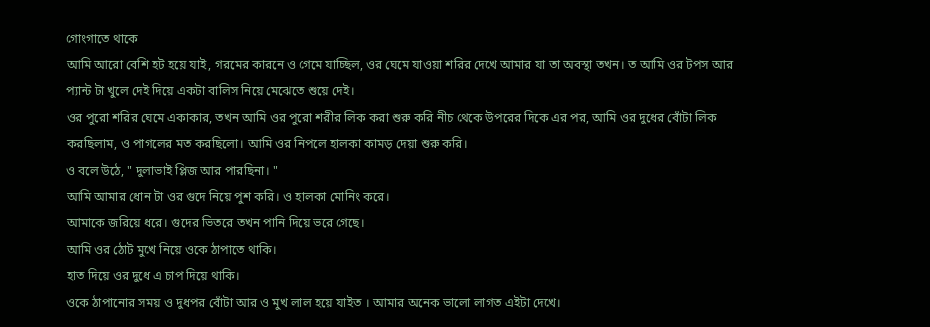গোংগাতে থাকে
আমি আরো বেশি হট হয়ে যাই, গরমের কারনে ও গেমে যাচ্ছিল, ওর ঘেমে যাওয়া শরির দেখে আমার যা তা অবস্থা তখন। ত আমি ওর টপস আর প্যান্ট টা খুলে দেই দিয়ে একটা বালিস নিয়ে মেঝেতে শুয়ে দেই।
ওর পুরো শরির ঘেমে একাকার, তখন আমি ওর পুরো শরীর লিক করা শুরু করি নীচ থেকে উপরের দিকে এর পর, আমি ওর দুধের বোঁটা লিক করছিলাম, ও পাগলের মত করছিলো। আমি ওর নিপলে হালকা কামড় দেয়া শুরু করি।
ও বলে উঠে, " দুলাভাই প্লিজ আর পারছিনা। "
আমি আমার ধোন টা ওর গুদে নিয়ে পুশ করি। ও হালকা মোনিং করে।
আমাকে জরিয়ে ধরে। গুদের ভিতরে তখন পানি দিয়ে ভরে গেছে।
আমি ওর ঠোট মুখে নিয়ে ওকে ঠাপাতে থাকি।
হাত দিয়ে ওর দুধে এ চাপ দিয়ে থাকি।
ওকে ঠাপানোর সময় ও দুধপর বোঁটা আর ও মুখ লাল হয়ে যাইত । আমার অনেক ভালো লাগত এইটা দেখে।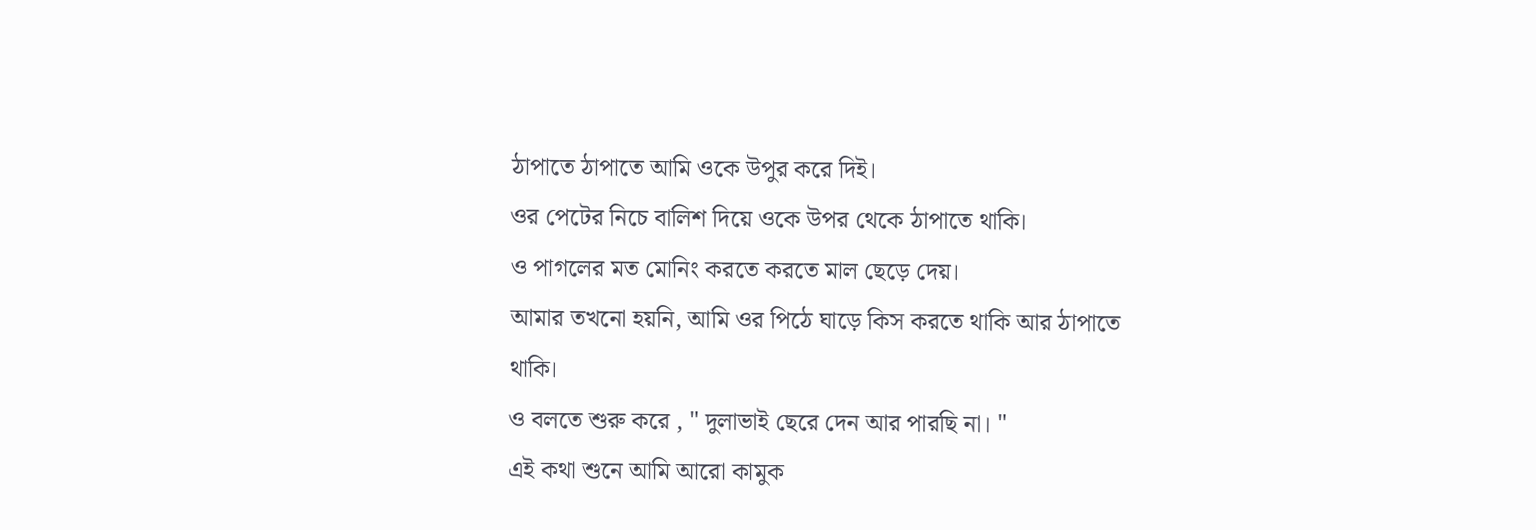ঠাপাতে ঠাপাতে আমি ওকে উপুর করে দিই।
ওর পেটের নিচে বালিশ দিয়ে ওকে উপর থেকে ঠাপাতে থাকি।
ও পাগলের মত মোনিং করতে করতে মাল ছেড়ে দেয়।
আমার তখনো হয়নি, আমি ওর পিঠে ঘাড়ে কিস করতে থাকি আর ঠাপাতে থাকি।
ও বলতে শুরু করে , " দুলাভাই ছেরে দেন আর পারছি না। "
এই কথা শুনে আমি আরো কামুক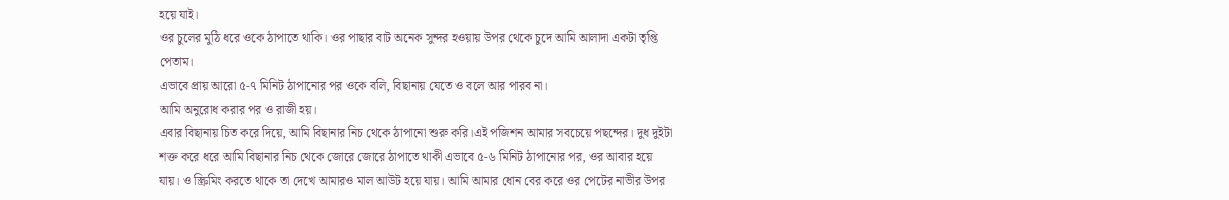হয়ে যাই।
ওর চুলের মুঠি ধরে ওকে ঠাপাতে থাকি। ওর পাছার বাট অনেক সুন্দর হওয়ায় উপর থেকে চুদে আমি আলাদা একটা তৃপ্তি পেতাম।
এভাবে প্রায় আরো ৫-৭ মিনিট ঠাপানোর পর ওকে বলি, বিছানায় যেতে ও বলে আর পারব না।
আমি অনুরোধ করার পর ও রাজী হয়।
এবার বিছানায় চিত করে দিয়ে, আমি বিছানার নিচ থেকে ঠাপানো শুরু করি।এই পজিশন আমার সবচেয়ে পছন্দের। দুধ দুইটা শক্ত করে ধরে আমি বিছানার নিচ থেকে জোরে জোরে ঠাপাতে থাকী এভাবে ৫-৬ মিনিট ঠাপানোর পর, ওর আবার হয়ে যায়। ও স্ক্রিমিং করতে থাকে তা দেখে আমারও মাল আউট হয়ে যায়। আমি আমার ধোন বের করে ওর পেটের নাভীর উপর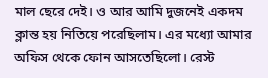মাল ছেরে দেই। ও আর আমি দুজনেই একদম ক্লান্ত হয় নিতিয়ে পরেছিলাম। এর মধ্যো আমার অফিস থেকে ফোন আসতেছিলো। রেস্ট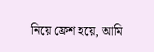নিয়ে ফ্রেশ হয়ে, আমি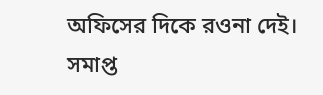অফিসের দিকে রওনা দেই।
সমাপ্ত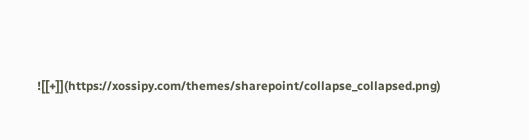![[+]](https://xossipy.com/themes/sharepoint/collapse_collapsed.png)